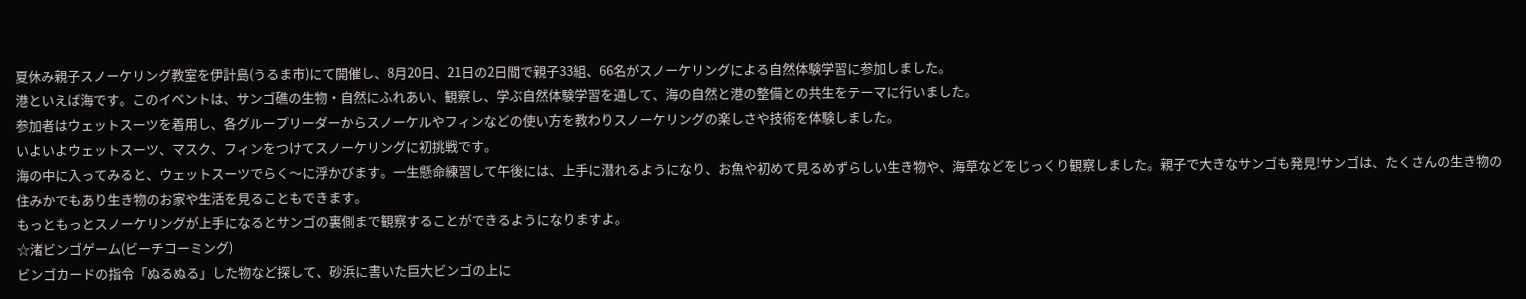夏休み親子スノーケリング教室を伊計島(うるま市)にて開催し、8月20日、21日の2日間で親子33組、66名がスノーケリングによる自然体験学習に参加しました。
港といえば海です。このイベントは、サンゴ礁の生物・自然にふれあい、観察し、学ぶ自然体験学習を通して、海の自然と港の整備との共生をテーマに行いました。
参加者はウェットスーツを着用し、各グループリーダーからスノーケルやフィンなどの使い方を教わりスノーケリングの楽しさや技術を体験しました。
いよいよウェットスーツ、マスク、フィンをつけてスノーケリングに初挑戦です。
海の中に入ってみると、ウェットスーツでらく〜に浮かびます。一生懸命練習して午後には、上手に潜れるようになり、お魚や初めて見るめずらしい生き物や、海草などをじっくり観察しました。親子で大きなサンゴも発見!サンゴは、たくさんの生き物の住みかでもあり生き物のお家や生活を見ることもできます。
もっともっとスノーケリングが上手になるとサンゴの裏側まで観察することができるようになりますよ。
☆渚ビンゴゲーム(ビーチコーミング)
ビンゴカードの指令「ぬるぬる」した物など探して、砂浜に書いた巨大ビンゴの上に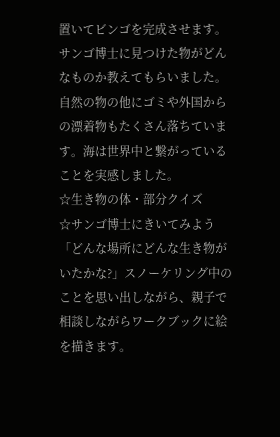置いてビンゴを完成させます。 サンゴ博士に見つけた物がどんなものか教えてもらいました。自然の物の他にゴミや外国からの漂着物もたくさん落ちています。海は世界中と繋がっていることを実感しました。
☆生き物の体・部分クイズ
☆サンゴ博士にきいてみよう
「どんな場所にどんな生き物がいたかな?」スノーケリング中のことを思い出しながら、親子で相談しながらワークブックに絵を描きます。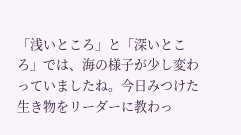「浅いところ」と「深いところ」では、海の様子が少し変わっていましたね。今日みつけた生き物をリーダーに教わっ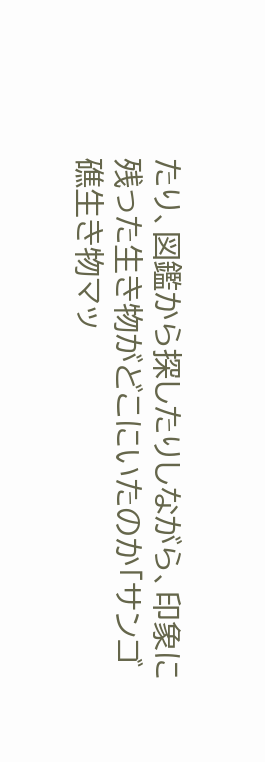たり、図鑑から探したりしながら、印象に残った生き物がどこにいたのか「サンゴ礁生き物マッ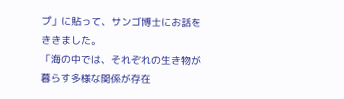プ」に貼って、サンゴ博士にお話をききました。
「海の中では、それぞれの生き物が暮らす多様な関係が存在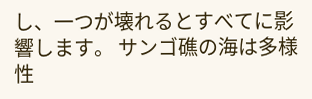し、一つが壊れるとすべてに影響します。 サンゴ礁の海は多様性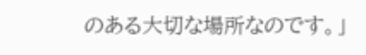のある大切な場所なのです。」